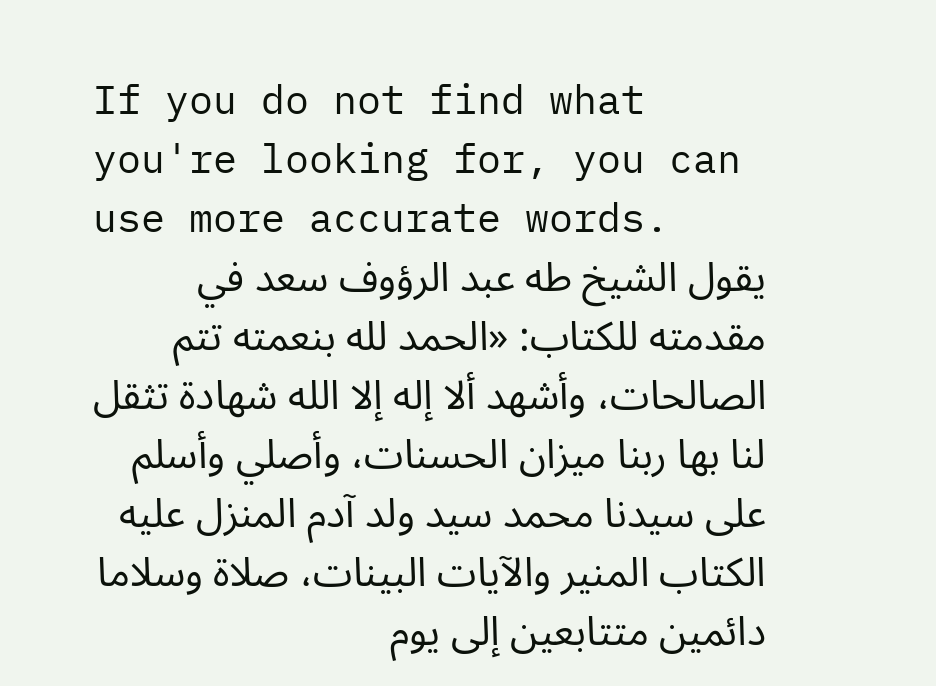If you do not find what you're looking for, you can use more accurate words.
يقول الشيخ طه عبد الرؤوف سعد في مقدمته للكتاب: «الحمد لله بنعمته تتم الصالحات، وأشهد ألا إله إلا الله شهادة تثقل لنا بها ربنا ميزان الحسنات، وأصلي وأسلم على سيدنا محمد سيد ولد آدم المنزل عليه الكتاب المنير والآيات البينات، صلاة وسلاما دائمين متتابعين إلى يوم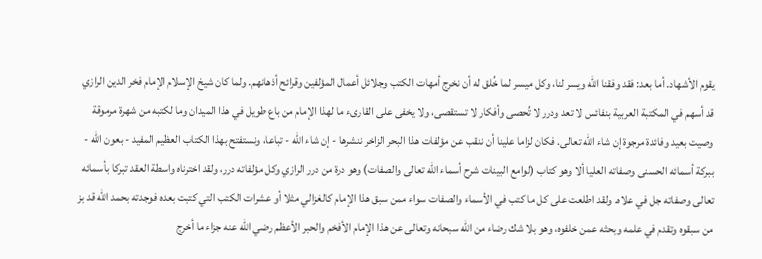يقوم الأشهاد. أما بعد: فقد وفقنا الله ويسر لنا، وكل ميسر لما خُلق له أن نخرج أمهات الكتب وجلائل أعمال المؤلفين وقرائح أذهانهم. ولما كان شيخ الإسلام الإمام فخر الدين الرازي قد أسهم في المكتبة العربية بنفائس لا تعد ودرر لا تُحصى وأفكار لا تستقصى، ولا يخفى على القارىء ما لهذا الإمام من باع طويل في هذا الميدان وما لكتبه من شهرة مرموقة وصيت بعيد وفائدة مرجوة إن شاء الله تعالى. فكان لزاما علينا أن ننقب عن مؤلفات هذا البحر الزاخر ننشرها - إن شاء الله - تباعا، ونستفتح بهذا الكتاب العظيم المفيد - بعون الله - ببركة أسمائه الحسنى وصفاته العليا ألا وهو كتاب (لوامع البينات شرح أسماء الله تعالى والصفات) وهو درة من درر الرازي وكل مؤلفاته درر، ولقد اخترناه واسطة العقد تبركا بأسمائه تعالى وصفاته جل في علاه. ولقد اطلعت على كل ما كتب في الأسماء والصفات سواء ممن سبق هذا الإمام كالغزالي مثلا أو عشرات الكتب التي كتبت بعده فوجدته بحمد الله قد بز من سبقوه وتقدم في علمه وبحثه عمن خلفوه، وهو بلا شك رضاء من الله سبحانه وتعالى عن هذا الإمام الأفخم والحبر الأعظم رضي الله عنه جزاء ما أخرج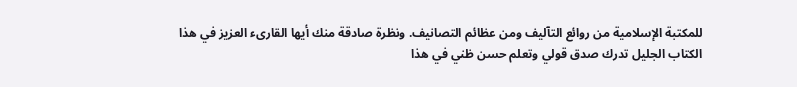للمكتبة الإسلامية من روائع التآليف ومن عظائم التصانيف. ونظرة صادقة منك أيها القارىء العزيز في هذا الكتاب الجليل تدرك صدق قولي وتعلم حسن ظني في هذا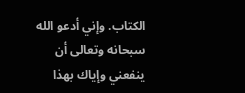الكتاب. وإني أدعو الله سبحانه وتعالى أن ينفعني وإياك بهذا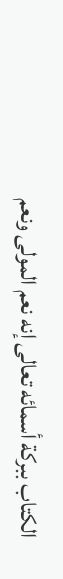الكتاب ببركة أسمائه تعالى إنه نعم المولى ونعم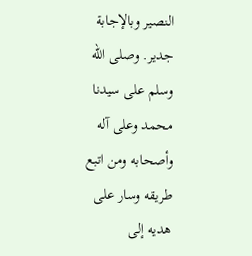النصير وبالإجابة جدير. وصلى الله وسلم على سيدنا محمد وعلى آله وأصحابه ومن اتبع طريقه وسار على هديه إلى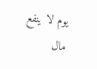يوم لا ينفع مال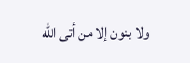ولا بنون إلا من أتى الله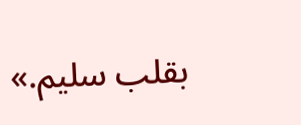بقلب سليم.»